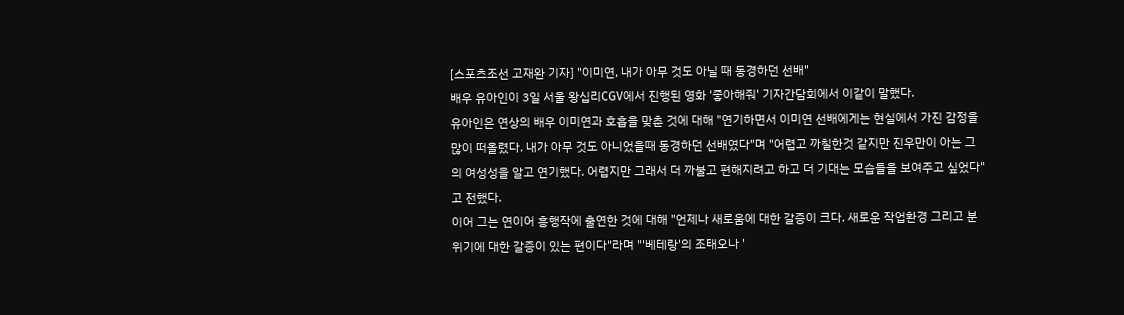[스포츠조선 고재완 기자] "이미연, 내가 아무 것도 아닐 때 동경하던 선배"
배우 유아인이 3일 서울 왕십리CGV에서 진행된 영화 '좋아해줘' 기자간담회에서 이같이 말했다.
유아인은 연상의 배우 이미연과 호흡을 맞춘 것에 대해 "연기하면서 이미연 선배에게는 현실에서 가진 감정을 많이 떠올렸다. 내가 아무 것도 아니었을때 동경하던 선배였다"며 "어렵고 까칠한것 같지만 진우만이 아는 그의 여성성을 알고 연기했다. 어렵지만 그래서 더 까불고 편해지려고 하고 더 기대는 모습들을 보여주고 싶었다"고 전했다.
이어 그는 연이어 흥행작에 출연한 것에 대해 "언제나 새로움에 대한 갈증이 크다. 새로운 작업환경 그리고 분위기에 대한 갈증이 있는 편이다"라며 "'베테랑'의 조태오나 '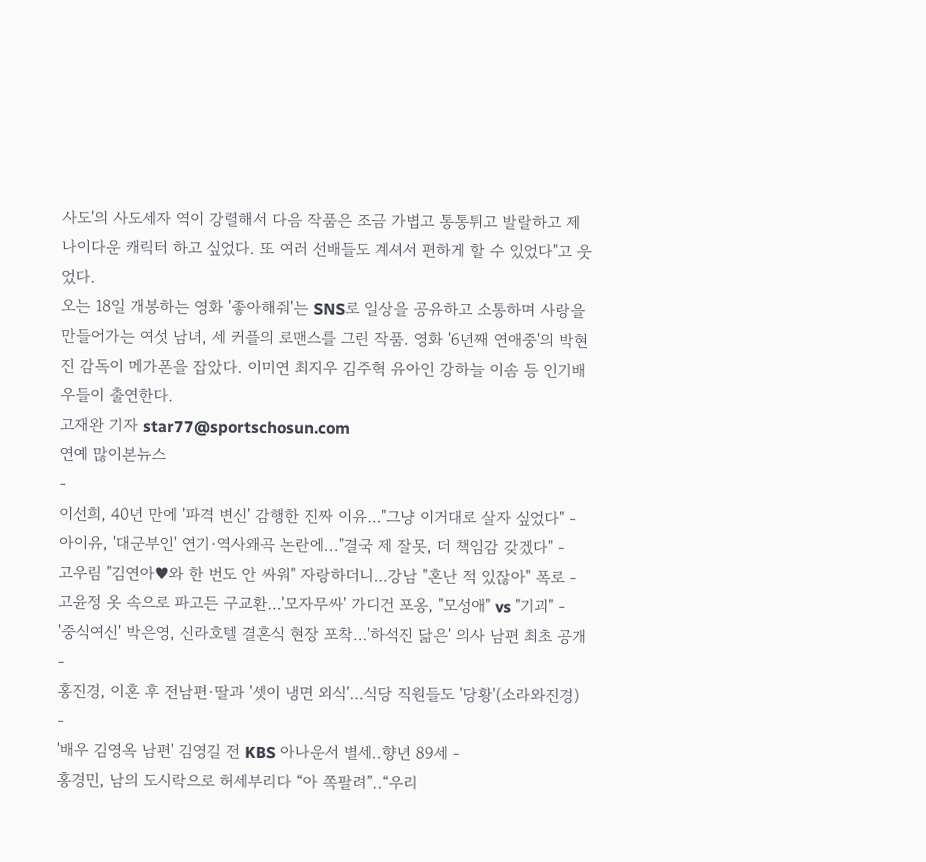사도'의 사도세자 역이 강렬해서 다음 작품은 조금 가볍고 통통튀고 발랄하고 제 나이다운 캐릭터 하고 싶었다. 또 여러 선배들도 계셔서 편하게 할 수 있었다"고 웃었다.
오는 18일 개봉하는 영화 '좋아해줘'는 SNS로 일상을 공유하고 소통하며 사랑을 만들어가는 여섯 남녀, 세 커플의 로맨스를 그린 작품. 영화 '6년째 연애중'의 박현진 감독이 메가폰을 잡았다. 이미연 최지우 김주혁 유아인 강하늘 이솜 등 인기배우들이 출연한다.
고재완 기자 star77@sportschosun.com
연예 많이본뉴스
-
이선희, 40년 만에 '파격 변신' 감행한 진짜 이유…"그냥 이거대로 살자 싶었다" -
아이유, '대군부인' 연기·역사왜곡 논란에..."결국 제 잘못, 더 책임감 갖겠다" -
고우림 "김연아♥와 한 번도 안 싸워" 자랑하더니…강남 "혼난 적 있잖아" 폭로 -
고윤정 옷 속으로 파고든 구교환…'모자무싸' 가디건 포옹, "모성애" vs "기괴" -
'중식여신' 박은영, 신라호텔 결혼식 현장 포착…'하석진 닮은' 의사 남편 최초 공개 -
홍진경, 이혼 후 전남편·딸과 '셋이 냉면 외식'…식당 직원들도 '당황'(소라와진경) -
'배우 김영옥 남편' 김영길 전 KBS 아나운서 별세..향년 89세 -
홍경민, 남의 도시락으로 허세부리다 “아 쪽팔려”..“우리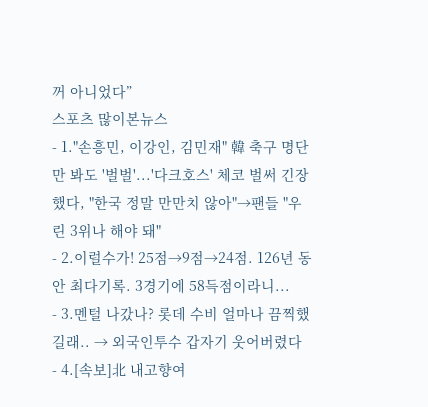꺼 아니었다”
스포츠 많이본뉴스
- 1."손흥민, 이강인, 김민재" 韓 축구 명단만 봐도 '벌벌'...'다크호스' 체코 벌써 긴장했다, "한국 정말 만만치 않아"→팬들 "우린 3위나 해야 돼"
- 2.이럴수가! 25점→9점→24점. 126년 동안 최다기록. 3경기에 58득점이라니...
- 3.멘털 나갔나? 롯데 수비 얼마나 끔찍했길래.. → 외국인투수 갑자기 웃어버렸다
- 4.[속보]北 내고향여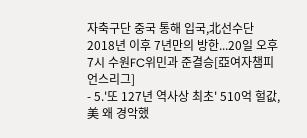자축구단 중국 통해 입국,北선수단 2018년 이후 7년만의 방한...20일 오후 7시 수원FC위민과 준결승[亞여자챔피언스리그]
- 5.'또 127년 역사상 최초' 510억 헐값, 美 왜 경악했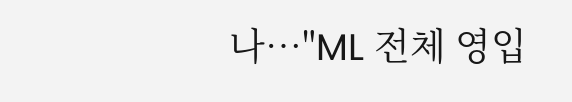나…"ML 전체 영입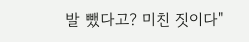발 뺐다고? 미친 짓이다"